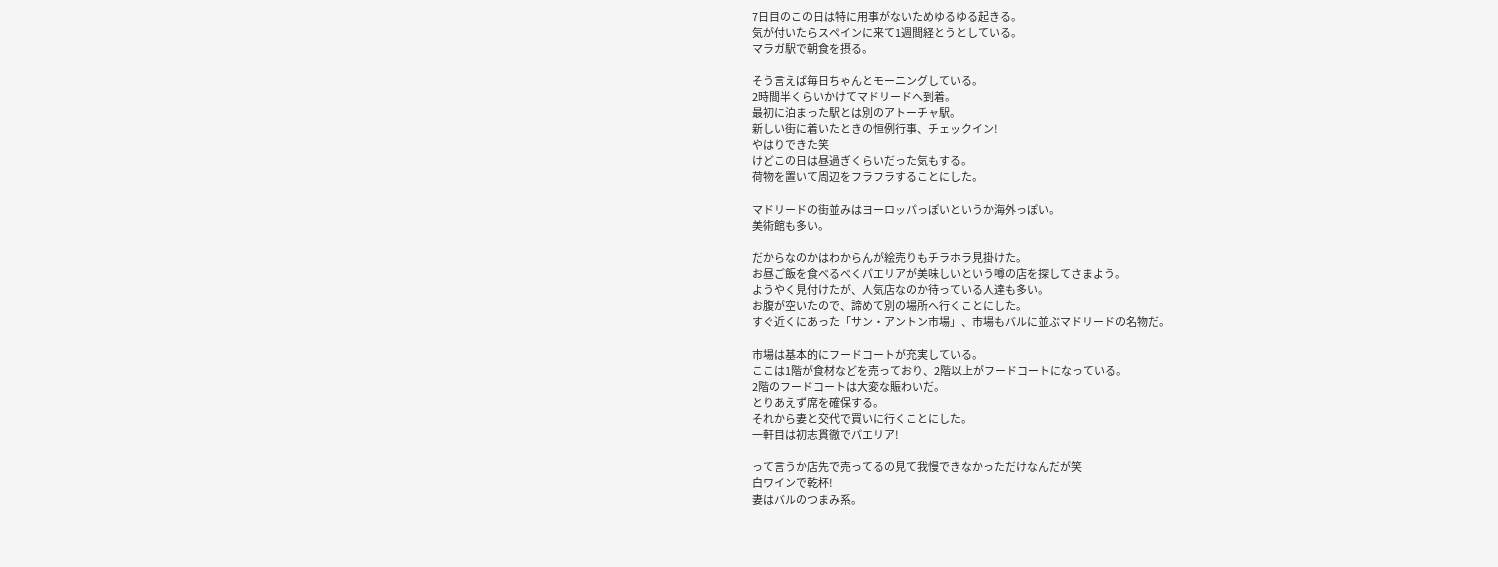7日目のこの日は特に用事がないためゆるゆる起きる。
気が付いたらスペインに来て1週間経とうとしている。
マラガ駅で朝食を摂る。

そう言えば毎日ちゃんとモーニングしている。
2時間半くらいかけてマドリードへ到着。
最初に泊まった駅とは別のアトーチャ駅。
新しい街に着いたときの恒例行事、チェックイン!
やはりできた笑
けどこの日は昼過ぎくらいだった気もする。
荷物を置いて周辺をフラフラすることにした。

マドリードの街並みはヨーロッパっぽいというか海外っぽい。
美術館も多い。

だからなのかはわからんが絵売りもチラホラ見掛けた。
お昼ご飯を食べるべくパエリアが美味しいという噂の店を探してさまよう。
ようやく見付けたが、人気店なのか待っている人達も多い。
お腹が空いたので、諦めて別の場所へ行くことにした。
すぐ近くにあった「サン・アントン市場」、市場もバルに並ぶマドリードの名物だ。

市場は基本的にフードコートが充実している。
ここは1階が食材などを売っており、2階以上がフードコートになっている。
2階のフードコートは大変な賑わいだ。
とりあえず席を確保する。
それから妻と交代で買いに行くことにした。
一軒目は初志貫徹でパエリア!

って言うか店先で売ってるの見て我慢できなかっただけなんだが笑
白ワインで乾杯!
妻はバルのつまみ系。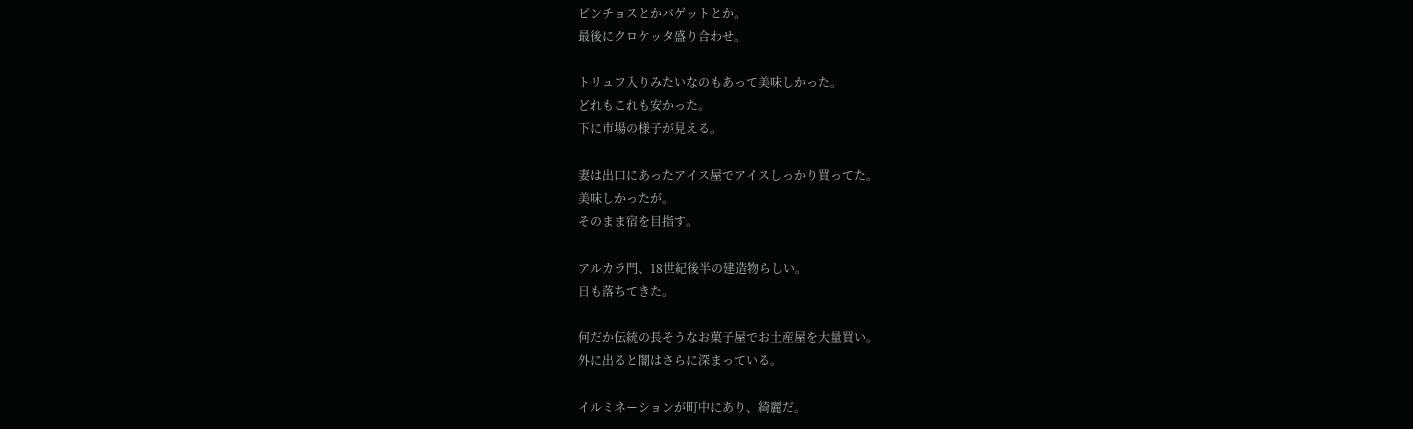ピンチョスとかバゲットとか。
最後にクロケッタ盛り合わせ。

トリュフ入りみたいなのもあって美味しかった。
どれもこれも安かった。
下に市場の様子が見える。

妻は出口にあったアイス屋でアイスしっかり買ってた。
美味しかったが。
そのまま宿を目指す。

アルカラ門、18世紀後半の建造物らしい。
日も落ちてきた。

何だか伝統の長そうなお菓子屋でお土産屋を大量買い。
外に出ると闇はさらに深まっている。

イルミネーションが町中にあり、綺麗だ。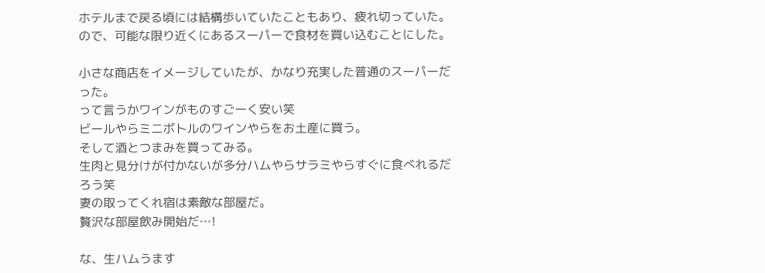ホテルまで戻る頃には結構歩いていたこともあり、疲れ切っていた。
ので、可能な限り近くにあるスーパーで食材を買い込むことにした。

小さな商店をイメージしていたが、かなり充実した普通のスーパーだった。
って言うかワインがものすごーく安い笑
ビールやらミニボトルのワインやらをお土産に買う。
そして酒とつまみを買ってみる。
生肉と見分けが付かないが多分ハムやらサラミやらすぐに食べれるだろう笑
妻の取ってくれ宿は素敵な部屋だ。
贅沢な部屋飲み開始だ…!

な、生ハムうます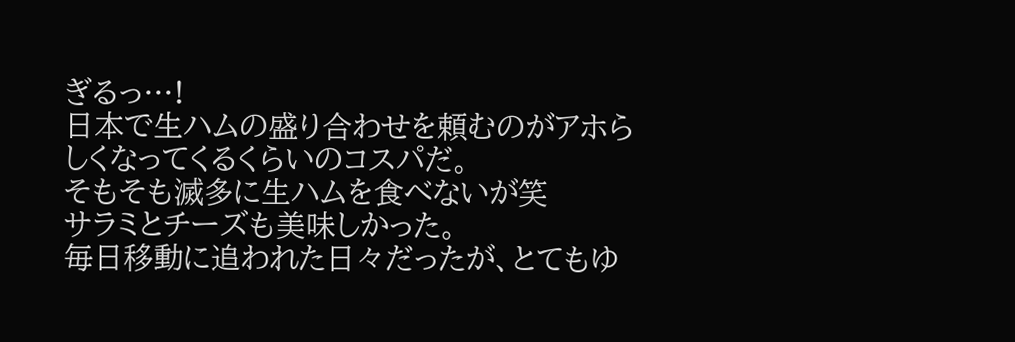ぎるっ…!
日本で生ハムの盛り合わせを頼むのがアホらしくなってくるくらいのコスパだ。
そもそも滅多に生ハムを食べないが笑
サラミとチーズも美味しかった。
毎日移動に追われた日々だったが、とてもゆ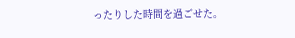ったりした時間を過ごせた。